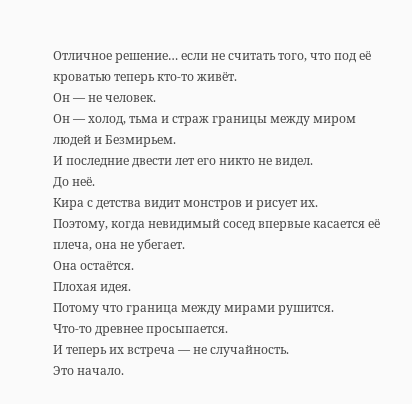Отличное решение… если не считать того, что под её кроватью теперь кто-то живёт.
Он — не человек.
Он — холод, тьма и страж границы между миром людей и Безмирьем.
И последние двести лет его никто не видел.
До неё.
Кира с детства видит монстров и рисует их.
Поэтому, когда невидимый сосед впервые касается её плеча, она не убегает.
Она остаётся.
Плохая идея.
Потому что граница между мирами рушится.
Что-то древнее просыпается.
И теперь их встреча — не случайность.
Это начало.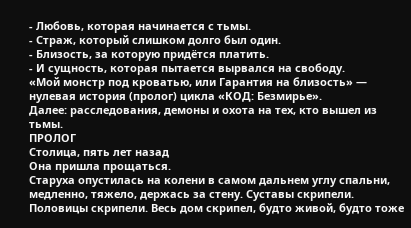- Любовь, которая начинается с тьмы.
- Страж, который слишком долго был один.
- Близость, за которую придётся платить.
- И сущность, которая пытается вырвался на свободу.
«Мой монстр под кроватью, или Гарантия на близость» — нулевая история (пролог) цикла «КОД: Безмирье».
Далее: расследования, демоны и охота на тех, кто вышел из тьмы.
ПРОЛОГ
Столица, пять лет назад
Она пришла прощаться.
Старуха опустилась на колени в самом дальнем углу спальни, медленно, тяжело, держась за стену. Суставы скрипели. Половицы скрипели. Весь дом скрипел, будто живой, будто тоже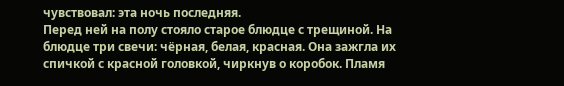чувствовал: эта ночь последняя.
Перед ней на полу стояло старое блюдце с трещиной. На блюдце три свечи: чёрная, белая, красная. Она зажгла их спичкой с красной головкой, чиркнув о коробок. Пламя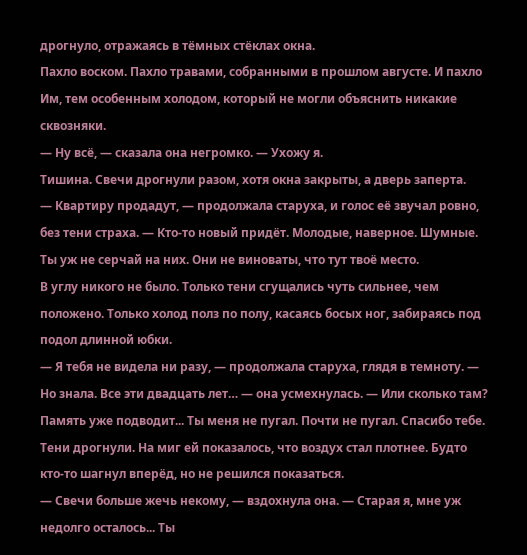дрогнуло, отражаясь в тёмных стёклах окна.
Пахло воском. Пахло травами, собранными в прошлом августе. И пахло Им, тем особенным холодом, который не могли объяснить никакие сквозняки.
— Ну всё, — сказала она негромко. — Ухожу я.
Тишина. Свечи дрогнули разом, хотя окна закрыты, а дверь заперта.
— Квартиру продадут, — продолжала старуха, и голос её звучал ровно, без тени страха. — Кто-то новый придёт. Молодые, наверное. Шумные. Ты уж не серчай на них. Они не виноваты, что тут твоё место.
В углу никого не было. Только тени сгущались чуть сильнее, чем положено. Только холод полз по полу, касаясь босых ног, забираясь под подол длинной юбки.
— Я тебя не видела ни разу, — продолжала старуха, глядя в темноту. — Но знала. Все эти двадцать лет… — она усмехнулась. — Или сколько там? Память уже подводит... Ты меня не пугал. Почти не пугал. Спасибо тебе.
Тени дрогнули. На миг ей показалось, что воздух стал плотнее. Будто кто-то шагнул вперёд, но не решился показаться.
— Свечи больше жечь некому, — вздохнула она. — Старая я, мне уж недолго осталось... Ты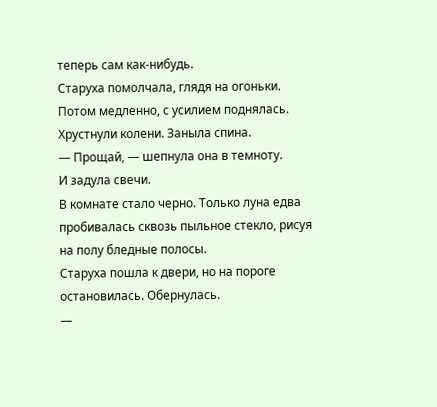теперь сам как-нибудь.
Старуха помолчала, глядя на огоньки. Потом медленно, с усилием поднялась. Хрустнули колени. Заныла спина.
— Прощай, — шепнула она в темноту.
И задула свечи.
В комнате стало черно. Только луна едва пробивалась сквозь пыльное стекло, рисуя на полу бледные полосы.
Старуха пошла к двери, но на пороге остановилась. Обернулась.
—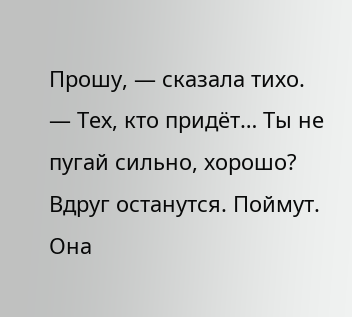Прошу, — сказала тихо. — Тех, кто придёт… Ты не пугай сильно, хорошо? Вдруг останутся. Поймут.
Она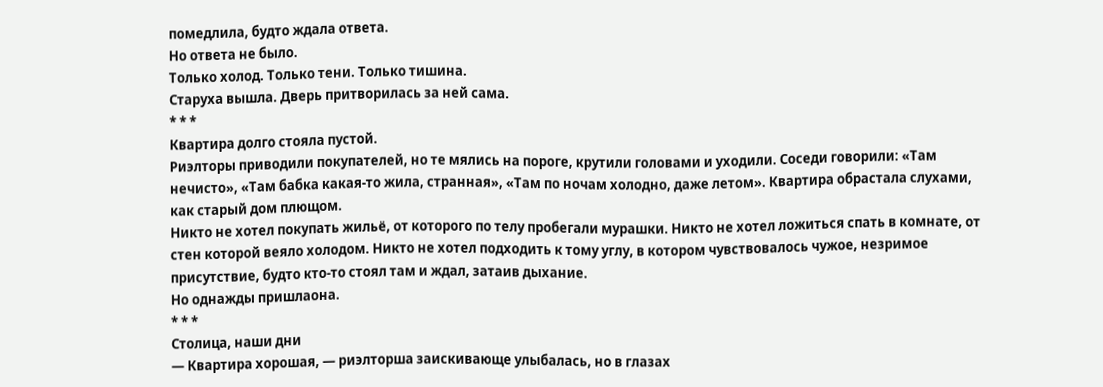помедлила, будто ждала ответа.
Но ответа не было.
Только холод. Только тени. Только тишина.
Старуха вышла. Дверь притворилась за ней сама.
* * *
Квартира долго стояла пустой.
Риэлторы приводили покупателей, но те мялись на пороге, крутили головами и уходили. Соседи говорили: «Там нечисто», «Там бабка какая-то жила, странная», «Там по ночам холодно, даже летом». Квартира обрастала слухами, как старый дом плющом.
Никто не хотел покупать жильё, от которого по телу пробегали мурашки. Никто не хотел ложиться спать в комнате, от стен которой веяло холодом. Никто не хотел подходить к тому углу, в котором чувствовалось чужое, незримое присутствие, будто кто-то стоял там и ждал, затаив дыхание.
Но однажды пришлаона.
* * *
Столица, наши дни
— Квартира хорошая, — риэлторша заискивающе улыбалась, но в глазах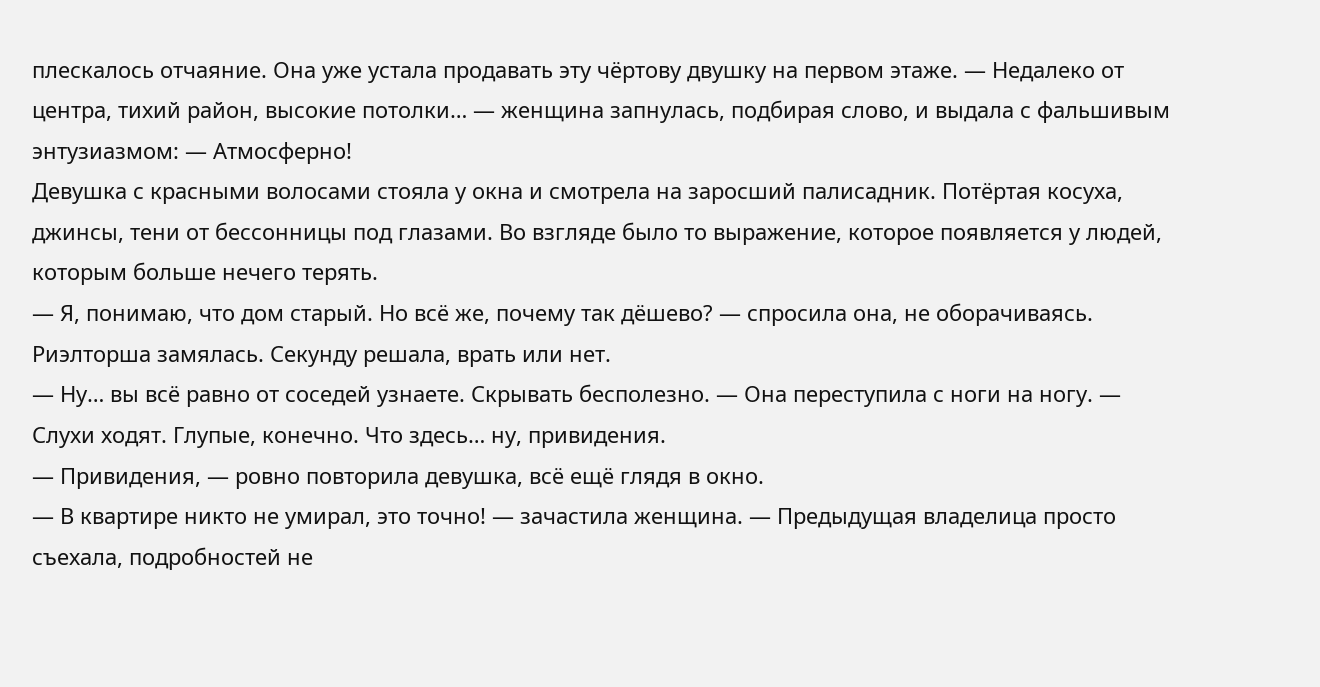плескалось отчаяние. Она уже устала продавать эту чёртову двушку на первом этаже. — Недалеко от центра, тихий район, высокие потолки… — женщина запнулась, подбирая слово, и выдала с фальшивым энтузиазмом: — Атмосферно!
Девушка с красными волосами стояла у окна и смотрела на заросший палисадник. Потёртая косуха, джинсы, тени от бессонницы под глазами. Во взгляде было то выражение, которое появляется у людей, которым больше нечего терять.
— Я, понимаю, что дом старый. Но всё же, почему так дёшево? — спросила она, не оборачиваясь.
Риэлторша замялась. Секунду решала, врать или нет.
— Ну… вы всё равно от соседей узнаете. Скрывать бесполезно. — Она переступила с ноги на ногу. — Слухи ходят. Глупые, конечно. Что здесь… ну, привидения.
— Привидения, — ровно повторила девушка, всё ещё глядя в окно.
— В квартире никто не умирал, это точно! — зачастила женщина. — Предыдущая владелица просто съехала, подробностей не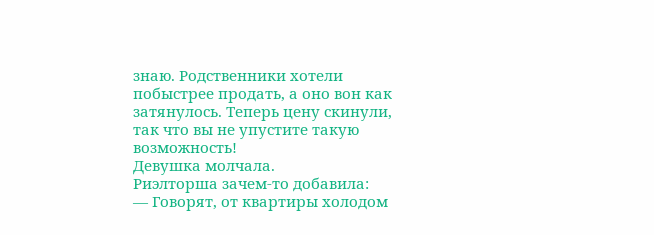знаю. Родственники хотели побыстрее продать, а оно вон как затянулось. Теперь цену скинули, так что вы не упустите такую возможность!
Девушка молчала.
Риэлторша зачем-то добавила:
— Говорят, от квартиры холодом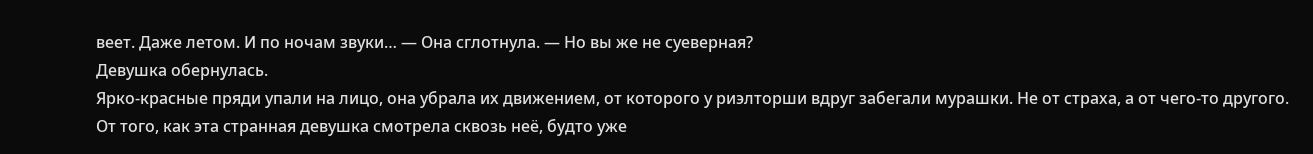веет. Даже летом. И по ночам звуки… — Она сглотнула. — Но вы же не суеверная?
Девушка обернулась.
Ярко-красные пряди упали на лицо, она убрала их движением, от которого у риэлторши вдруг забегали мурашки. Не от страха, а от чего-то другого. От того, как эта странная девушка смотрела сквозь неё, будто уже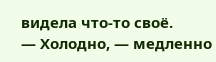видела что-то своё.
— Холодно, — медленно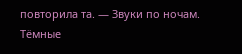повторила та. — Звуки по ночам. Тёмные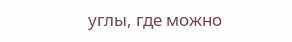углы, где можно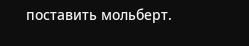поставить мольберт.